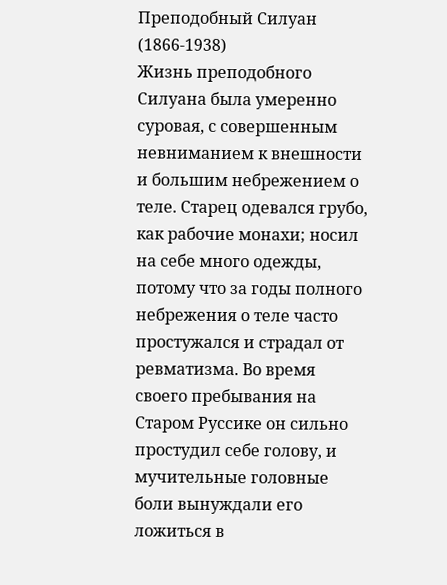Преподобный Силуан (1866-1938)
Жизнь преподобного Силуана была умеренно суровая, с совершенным невниманием к внешности и большим небрежением о теле. Старец одевался грубо, как рабочие монахи; носил на себе много одежды, потому что за годы полного небрежения о теле часто простужался и страдал от ревматизма. Во время своего пребывания на Старом Руссике он сильно простудил себе голову, и мучительные головные боли вынуждали его ложиться в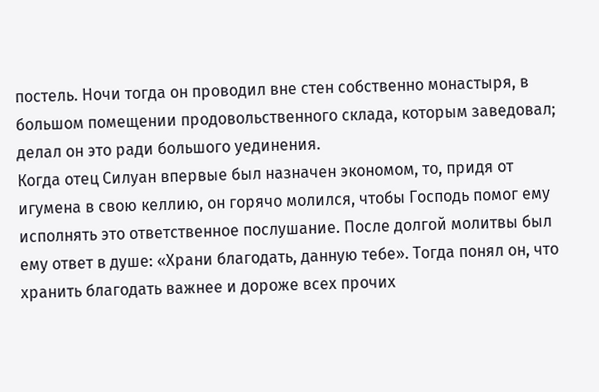постель. Ночи тогда он проводил вне стен собственно монастыря, в большом помещении продовольственного склада, которым заведовал; делал он это ради большого уединения.
Когда отец Силуан впервые был назначен экономом, то, придя от игумена в свою келлию, он горячо молился, чтобы Господь помог ему исполнять это ответственное послушание. После долгой молитвы был ему ответ в душе: «Храни благодать, данную тебе». Тогда понял он, что хранить благодать важнее и дороже всех прочих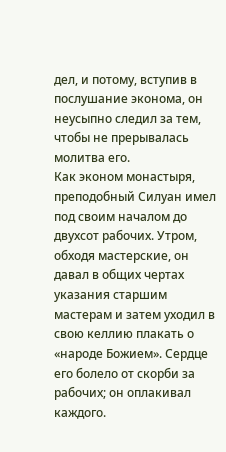дел, и потому, вступив в послушание эконома, он неусыпно следил за тем, чтобы не прерывалась молитва его.
Как эконом монастыря, преподобный Силуан имел под своим началом до двухсот рабочих. Утром, обходя мастерские, он давал в общих чертах указания старшим мастерам и затем уходил в свою келлию плакать о «народе Божием». Сердце его болело от скорби за рабочих; он оплакивал каждого.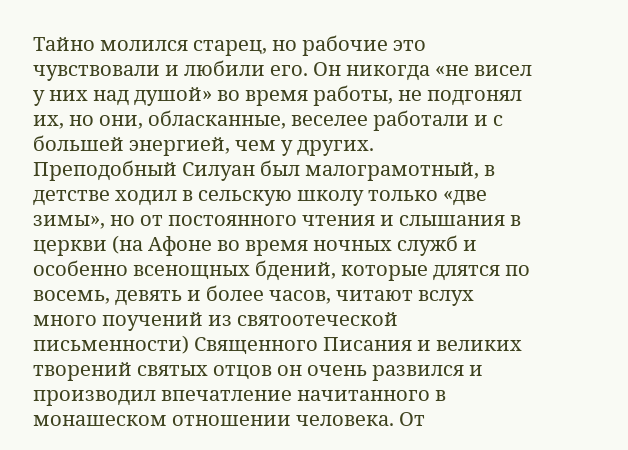Тайно молился старец, но рабочие это чувствовали и любили его. Он никогда «не висел у них над душой» во время работы, не подгонял их, но они, обласканные, веселее работали и с большей энергией, чем у других.
Преподобный Силуан был малограмотный, в детстве ходил в сельскую школу только «две зимы», но от постоянного чтения и слышания в церкви (на Афоне во время ночных служб и особенно всенощных бдений, которые длятся по восемь, девять и более часов, читают вслух много поучений из святоотеческой письменности) Священного Писания и великих творений святых отцов он очень развился и производил впечатление начитанного в монашеском отношении человека. От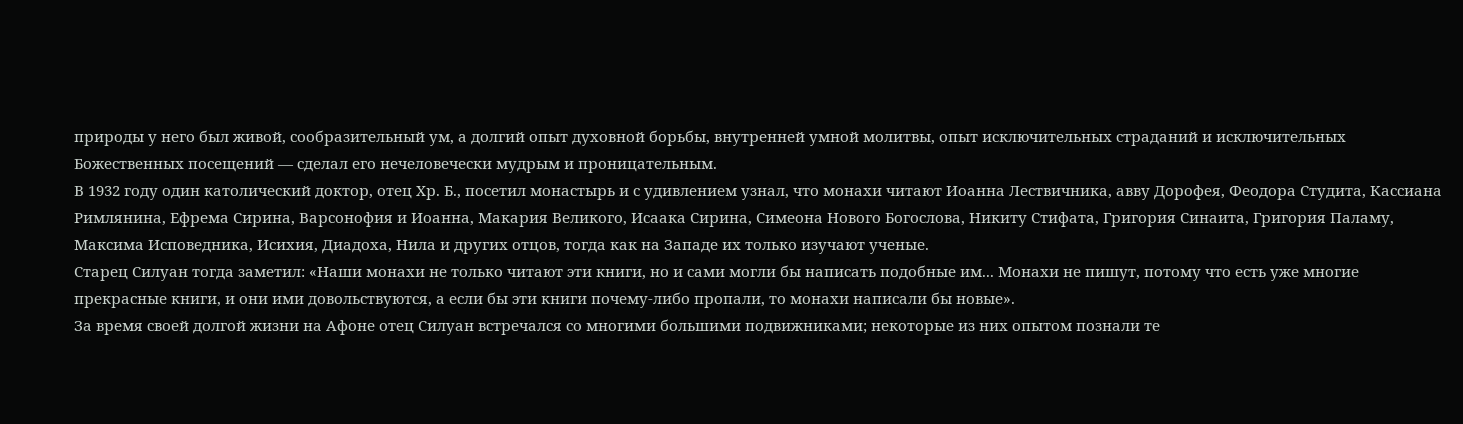природы у него был живой, сообразительный ум, а долгий опыт духовной борьбы, внутренней умной молитвы, опыт исключительных страданий и исключительных Божественных посещений — сделал его нечеловечески мудрым и проницательным.
В 1932 году один католический доктор, отец Хр. Б., посетил монастырь и с удивлением узнал, что монахи читают Иоанна Лествичника, авву Дорофея, Феодора Студита, Кассиана Римлянина, Ефрема Сирина, Варсонофия и Иоанна, Макария Великого, Исаака Сирина, Симеона Нового Богослова, Никиту Стифата, Григория Синаита, Григория Паламу, Максима Исповедника, Исихия, Диадоха, Нила и других отцов, тогда как на Западе их только изучают ученые.
Старец Силуан тогда заметил: «Наши монахи не только читают эти книги, но и сами могли бы написать подобные им... Монахи не пишут, потому что есть уже многие прекрасные книги, и они ими довольствуются, а если бы эти книги почему-либо пропали, то монахи написали бы новые».
За время своей долгой жизни на Афоне отец Силуан встречался со многими большими подвижниками; некоторые из них опытом познали те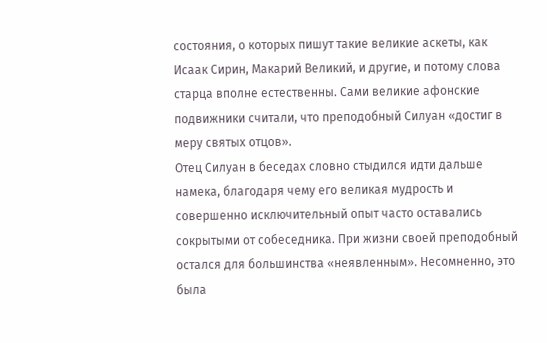состояния, о которых пишут такие великие аскеты, как Исаак Сирин, Макарий Великий, и другие, и потому слова старца вполне естественны. Сами великие афонские подвижники считали, что преподобный Силуан «достиг в меру святых отцов».
Отец Силуан в беседах словно стыдился идти дальше намека, благодаря чему его великая мудрость и совершенно исключительный опыт часто оставались сокрытыми от собеседника. При жизни своей преподобный остался для большинства «неявленным». Несомненно, это была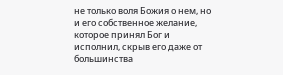не только воля Божия о нем, но и его собственное желание, которое принял Бог и исполнил, скрыв его даже от большинства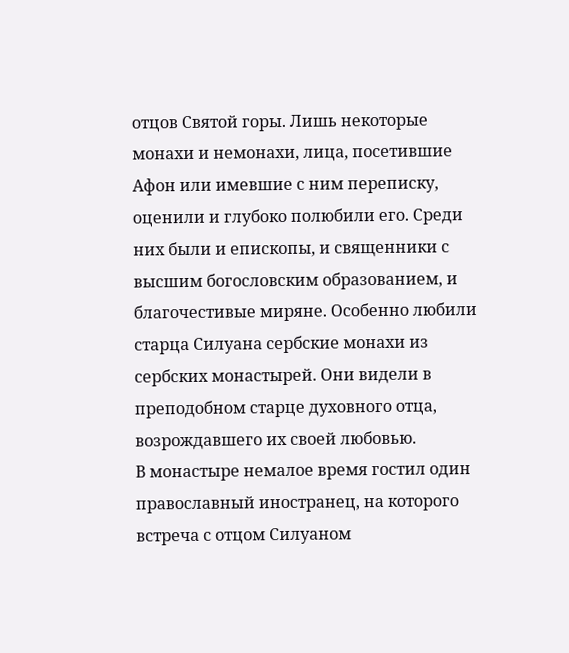отцов Святой горы. Лишь некоторые монахи и немонахи, лица, посетившие Афон или имевшие с ним переписку, оценили и глубоко полюбили его. Среди них были и епископы, и священники с высшим богословским образованием, и благочестивые миряне. Особенно любили старца Силуана сербские монахи из сербских монастырей. Они видели в преподобном старце духовного отца, возрождавшего их своей любовью.
В монастыре немалое время гостил один православный иностранец, на которого встреча с отцом Силуаном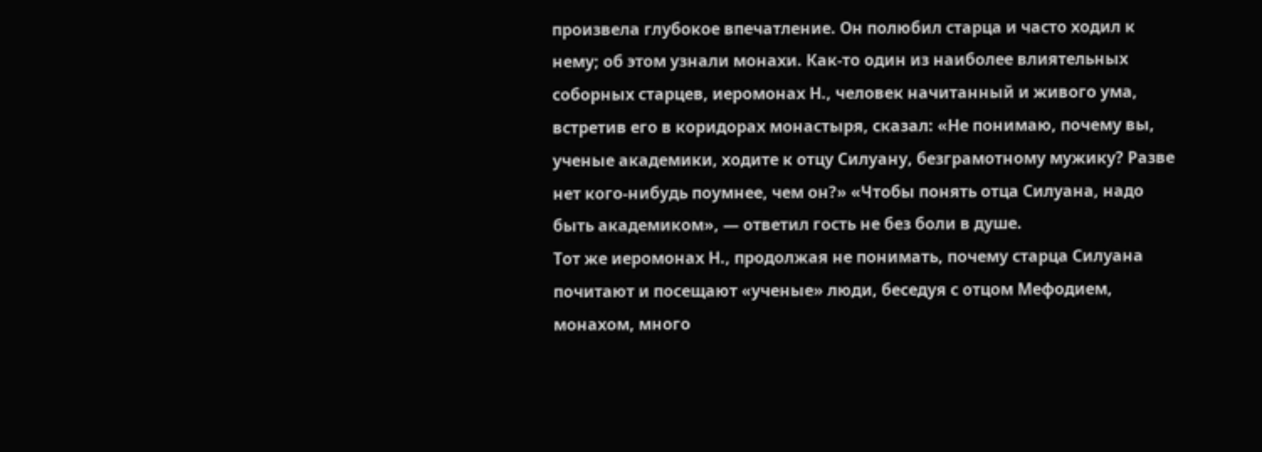произвела глубокое впечатление. Он полюбил старца и часто ходил к нему; об этом узнали монахи. Как-то один из наиболее влиятельных соборных старцев, иеромонах Н., человек начитанный и живого ума, встретив его в коридорах монастыря, сказал: «Не понимаю, почему вы, ученые академики, ходите к отцу Силуану, безграмотному мужику? Разве нет кого-нибудь поумнее, чем он?» «Чтобы понять отца Силуана, надо быть академиком», — ответил гость не без боли в душе.
Тот же иеромонах Н., продолжая не понимать, почему старца Силуана почитают и посещают «ученые» люди, беседуя с отцом Мефодием, монахом, много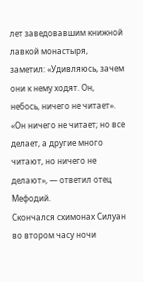лет заведовавшим книжной лавкой монастыря, заметил: «Удивляюсь, зачем они к нему ходят. Он, небось, ничего не читает». «Он ничего не читает; но все делает, а другие много читают, но ничего не делают», — ответил отец Мефодий.
Скончался схимонах Силуан во втором часу ночи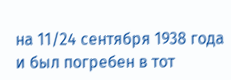на 11/24 сентября 1938 года и был погребен в тот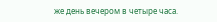же день вечером в четыре часа.